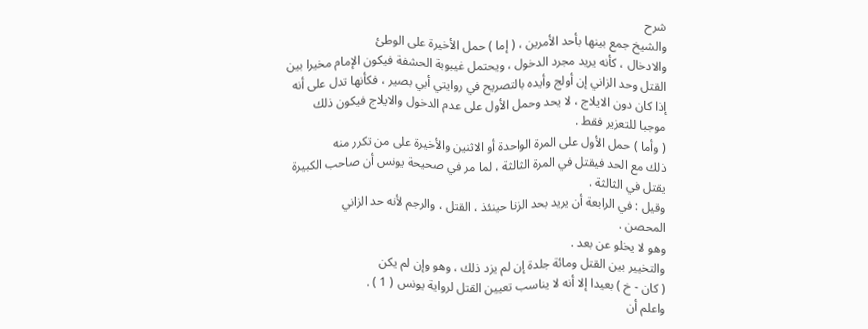شرح
والشيخ جمع بينها بأحد الأمرين ، ( إما ) حمل الأخيرة على الوطئ
والادخال ، كأنه يريد مجرد الدخول ، ويحتمل غيبوبة الحشفة فيكون الإمام مخيرا بين
القتل وحد الزاني إن أولج وأيده بالتصريح في روايتي أبي بصير ، فكأنها تدل على أنه
إذا كان دون الايلاج ، لا يحد وحمل الأول على عدم الدخول والايلاج فيكون ذلك
موجبا للتعزير فقط .
( وأما ) حمل الأول على المرة الواحدة أو الاثنين والأخيرة على من تكرر منه
ذلك مع الحد فيقتل في المرة الثالثة ، لما مر في صحيحة يونس أن صاحب الكبيرة
يقتل في الثالثة .
وقيل : في الرابعة أن يريد بحد الزنا حينئذ ، القتل ، والرجم لأنه حد الزاني
المحصن .
وهو لا يخلو عن بعد .
والتخيير بين القتل ومائة جلدة إن لم يزد ذلك ، وهو وإن لم يكن
( كان - خ ) بعيدا إلا أنه لا يناسب تعيين القتل لرواية يونس ( 1 ) .
واعلم أن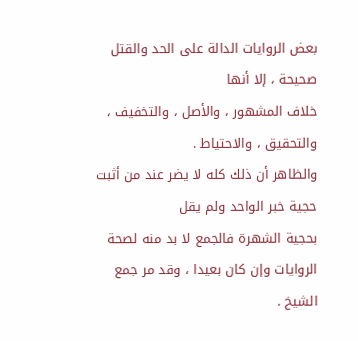بعض الروايات الدالة على الحد والقتل صحيحة ، إلا أنها
خلاف المشهور ، والأصل ، والتخفيف ، والتحقيق ، والاحتياط .
والظاهر أن ذلك كله لا يضر عند من أثبت حجية خبر الواحد ولم يقل
بحجية الشهرة فالجمع لا بد منه لصحة الروايات وإن كان بعيدا ، وقد مر جمع
الشيخ .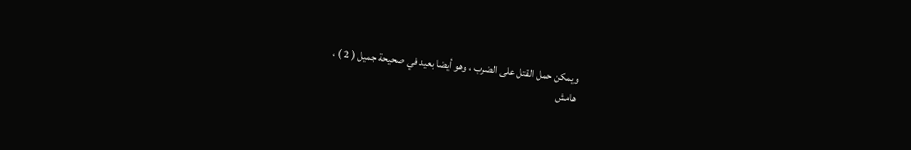ويمكن حمل القتل على الضرب ، وهو أيضا بعيد في صحيحة جميل ( 2 ) ،
هامش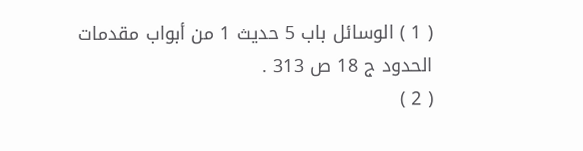( 1 ) الوسائل باب 5 حديث 1 من أبواب مقدمات الحدود ج 18 ص 313 .
( 2 )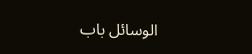الوسائل باب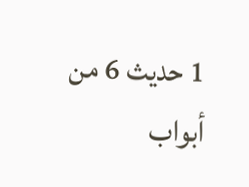1 حديث 6 من أبواب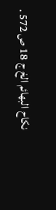نكاح البهائم الخ ج 18 ص 572 .